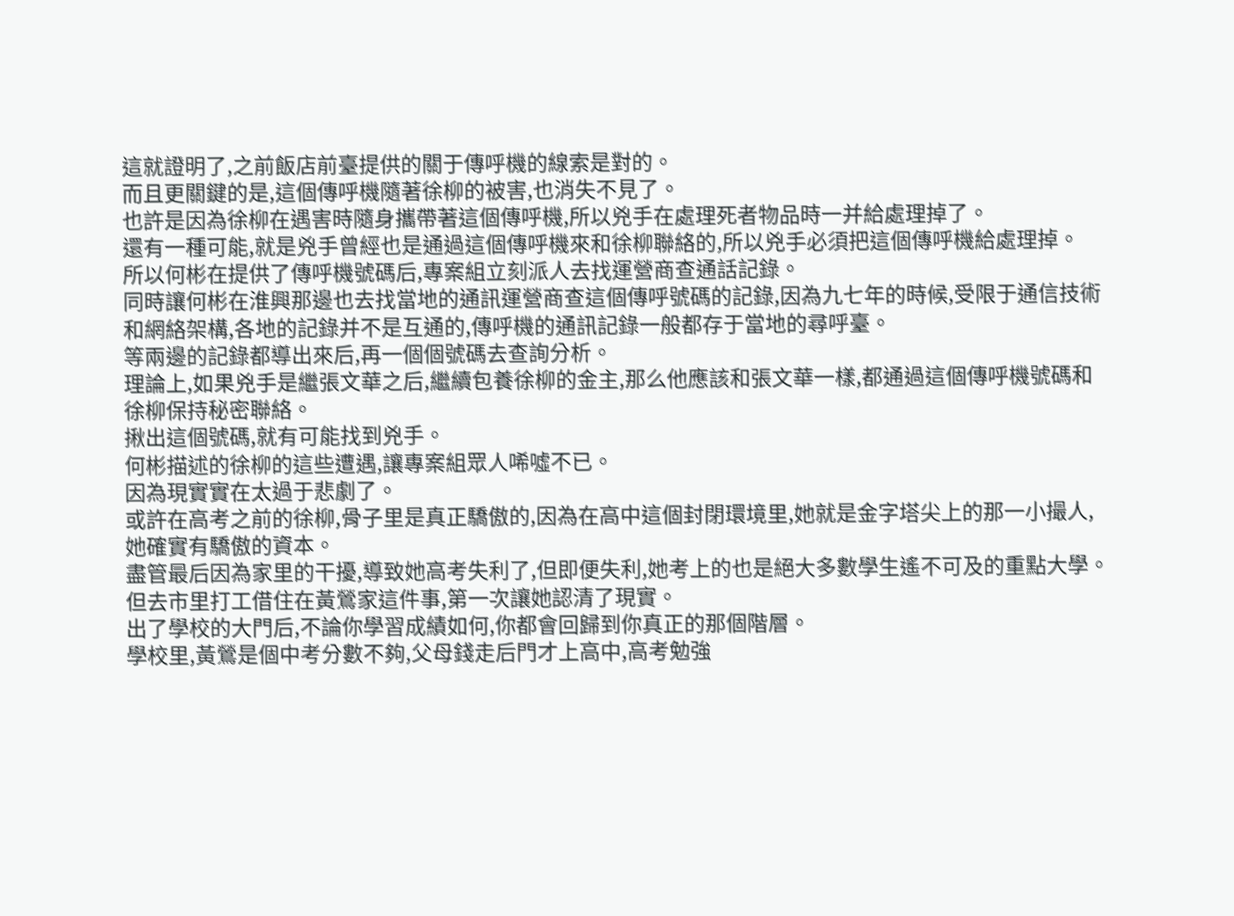這就證明了,之前飯店前臺提供的關于傳呼機的線索是對的。
而且更關鍵的是,這個傳呼機隨著徐柳的被害,也消失不見了。
也許是因為徐柳在遇害時隨身攜帶著這個傳呼機,所以兇手在處理死者物品時一并給處理掉了。
還有一種可能,就是兇手曾經也是通過這個傳呼機來和徐柳聯絡的,所以兇手必須把這個傳呼機給處理掉。
所以何彬在提供了傳呼機號碼后,專案組立刻派人去找運營商查通話記錄。
同時讓何彬在淮興那邊也去找當地的通訊運營商查這個傳呼號碼的記錄,因為九七年的時候,受限于通信技術和網絡架構,各地的記錄并不是互通的,傳呼機的通訊記錄一般都存于當地的尋呼臺。
等兩邊的記錄都導出來后,再一個個號碼去查詢分析。
理論上,如果兇手是繼張文華之后,繼續包養徐柳的金主,那么他應該和張文華一樣,都通過這個傳呼機號碼和徐柳保持秘密聯絡。
揪出這個號碼,就有可能找到兇手。
何彬描述的徐柳的這些遭遇,讓專案組眾人唏噓不已。
因為現實實在太過于悲劇了。
或許在高考之前的徐柳,骨子里是真正驕傲的,因為在高中這個封閉環境里,她就是金字塔尖上的那一小撮人,她確實有驕傲的資本。
盡管最后因為家里的干擾,導致她高考失利了,但即便失利,她考上的也是絕大多數學生遙不可及的重點大學。
但去市里打工借住在黃鶯家這件事,第一次讓她認清了現實。
出了學校的大門后,不論你學習成績如何,你都會回歸到你真正的那個階層。
學校里,黃鶯是個中考分數不夠,父母錢走后門才上高中,高考勉強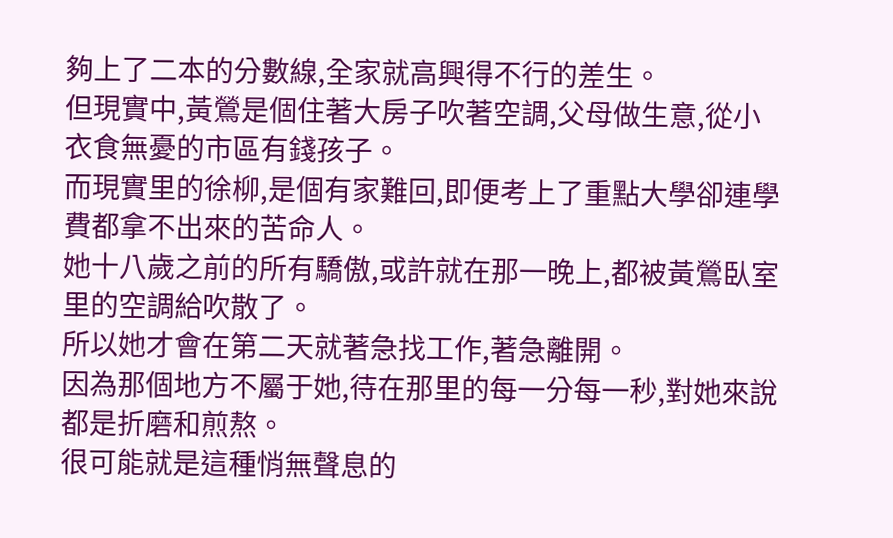夠上了二本的分數線,全家就高興得不行的差生。
但現實中,黃鶯是個住著大房子吹著空調,父母做生意,從小衣食無憂的市區有錢孩子。
而現實里的徐柳,是個有家難回,即便考上了重點大學卻連學費都拿不出來的苦命人。
她十八歲之前的所有驕傲,或許就在那一晚上,都被黃鶯臥室里的空調給吹散了。
所以她才會在第二天就著急找工作,著急離開。
因為那個地方不屬于她,待在那里的每一分每一秒,對她來說都是折磨和煎熬。
很可能就是這種悄無聲息的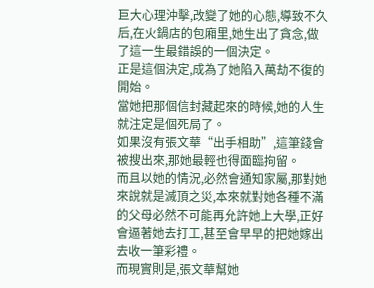巨大心理沖擊,改變了她的心態,導致不久后,在火鍋店的包廂里,她生出了貪念,做了這一生最錯誤的一個決定。
正是這個決定,成為了她陷入萬劫不復的開始。
當她把那個信封藏起來的時候,她的人生就注定是個死局了。
如果沒有張文華“出手相助”,這筆錢會被搜出來,那她最輕也得面臨拘留。
而且以她的情況,必然會通知家屬,那對她來說就是滅頂之災,本來就對她各種不滿的父母必然不可能再允許她上大學,正好會逼著她去打工,甚至會早早的把她嫁出去收一筆彩禮。
而現實則是,張文華幫她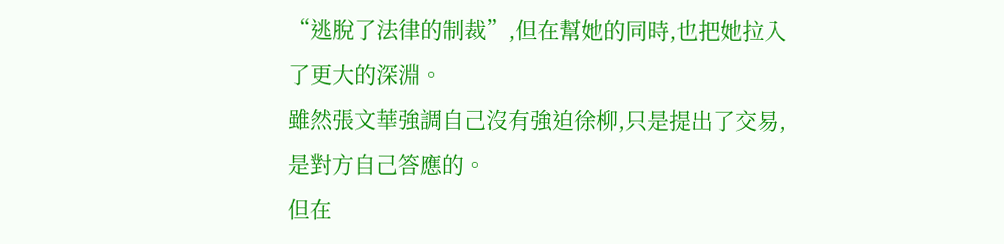“逃脫了法律的制裁”,但在幫她的同時,也把她拉入了更大的深淵。
雖然張文華強調自己沒有強迫徐柳,只是提出了交易,是對方自己答應的。
但在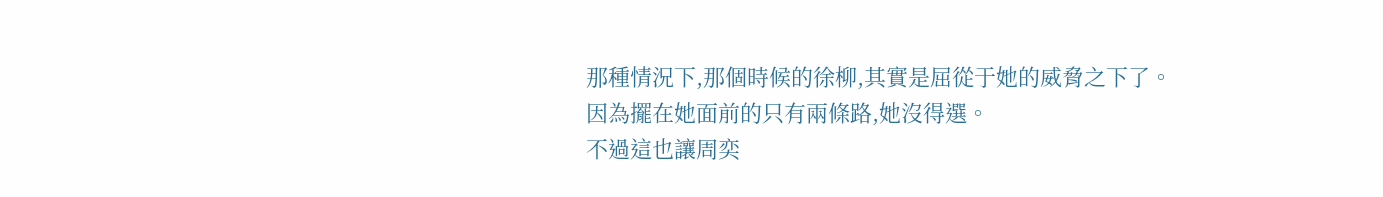那種情況下,那個時候的徐柳,其實是屈從于她的威脅之下了。
因為擺在她面前的只有兩條路,她沒得選。
不過這也讓周奕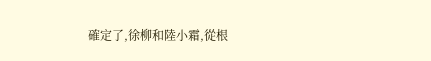確定了,徐柳和陸小霜,從根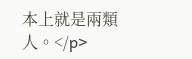本上就是兩類人。</p>